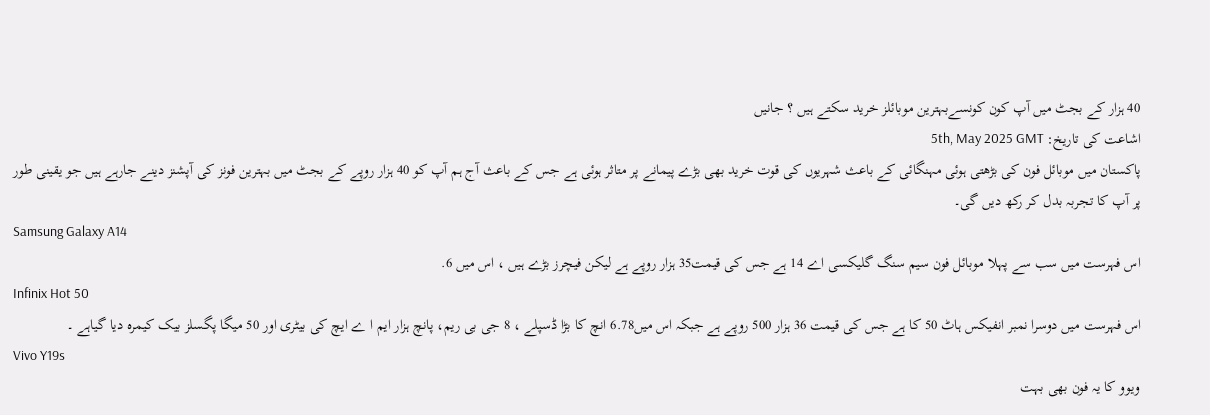40 ہزار کے بجٹ میں آپ کون کونسےبہترین موبائلز خرید سکتے ہیں ؟ جانیں
اشاعت کی تاریخ: 5th, May 2025 GMT
پاکستان میں موبائل فون کی بڑھتی ہوئی مہنگائی کے باعث شہریوں کی قوت خرید بھی بڑے پیمانے پر متاثر ہوئی ہے جس کے باعث آج ہم آپ کو 40 ہزار روپے کے بجٹ میں بہترین فونز کی آپشنز دینے جارہے ہیں جو یقینی طور پر آپ کا تجربہ بدل کر رکھ دیں گی۔
Samsung Galaxy A14
اس فہرست میں سب سے پہلا موبائل فون سیم سنگ گلیکسی اے 14 ہے جس کی قیمت35 ہزار روپے ہے لیکن فیچرز بڑے ہیں ، اس میں 6.
Infinix Hot 50
اس فہرست میں دوسرا نمبر انفیکس ہاٹ 50 کا ہے جس کی قیمت 36 ہزار 500 روپے ہے جبکہ اس میں6.78 انچ کا بڑا ڈسپلے ، 8 جی بی ریم، پانچ ہزار ایم ا ے ایچ کی بیٹری اور 50 میگا پگسلز بیک کیمرہ دیا گیاہے ۔
Vivo Y19s
ویوو کا یہ فون بھی بہت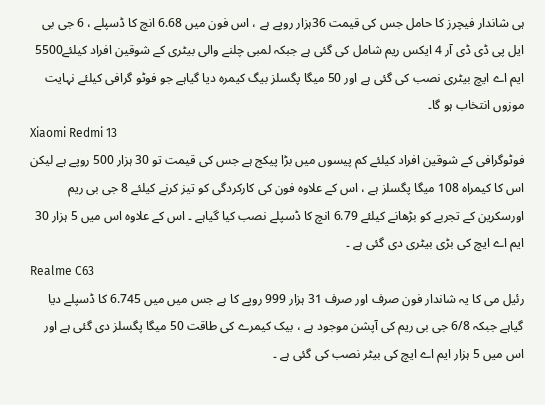ہی شاندار فیچرز کا حامل جس کی قیمت 36ہزار روپے ہے ، اس فون میں 6.68 انچ کا ڈسپلے ، 6 جی بی ایل پی ڈی ڈی آر 4 ایکس ریم شامل کی گئی ہے جبکہ لمبی چلنے والی بیٹری کے شوقین افراد کیلئے5500 ایم اے ایچ بیٹری نصب کی گئی ہے اور 50 میگا پگسلز بیگ کیمرہ دیا گیاہے جو فوٹو گرافی کیلئے نہایت موزوں انتخاب ہو گا۔
Xiaomi Redmi 13
فوٹوگرافی کے شوقین افراد کیلئے کم پیسوں میں بڑا پیکج ہے جس کی قیمت تو 30 ہزار 500 روپے ہے لیکن اس کا کیمراہ 108 میگا پگسلز ہے ، اس کے علاوہ فون کی کارکردگی کو تیز کرنے کیلئے 8 جی بی ریم اورسکرین کے تجربے کو بڑھانے کیلئے 6.79 انچ کا ڈسپلے نصب کیا گیاہے ۔ اس کے علاوہ اس میں 5 ہزار 30 ایم اے ایچ کی بڑی بیٹری دی گئی ہے ۔
Realme C63
رئیل می کا یہ شاندار فون صرف اور صرف 31 ہزار 999 روپے کا ہے جس میں میں 6.745 کا ڈسپلے دیا گیاہے جبکہ 6/8 جی بی ریم کی آپشن موجود ہے ، بیک کیمرے کی طاقت 50 میگا پگسلز دی گئی ہے اور اس میں 5 ہزار ایم اے ایچ کی بیٹر نصب کی گئی ہے ۔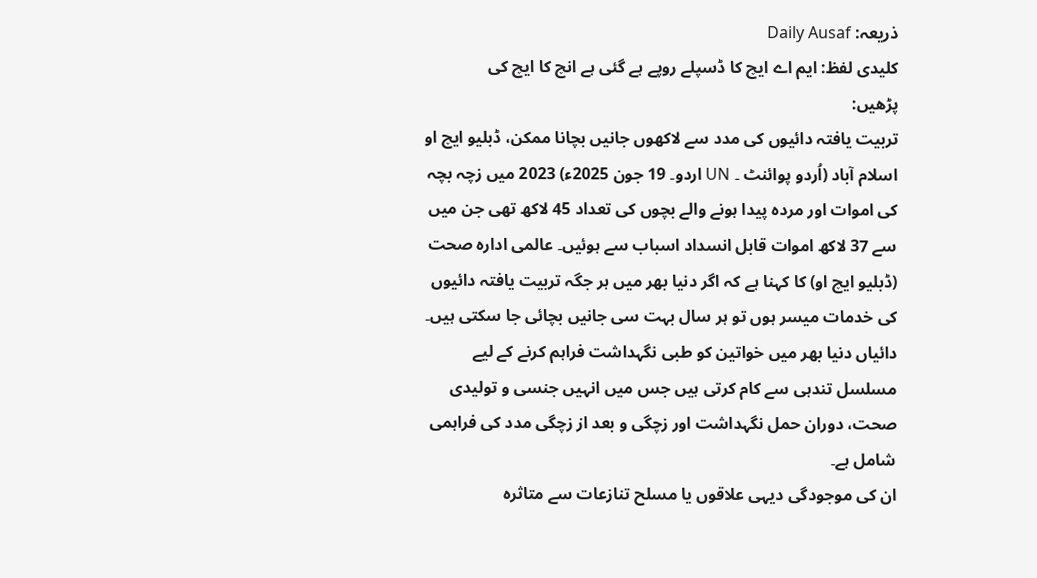ذریعہ: Daily Ausaf
کلیدی لفظ: ایم اے ایچ کا ڈسپلے روپے ہے گئی ہے انچ کا ایچ کی
پڑھیں:
تربیت یافتہ دائیوں کی مدد سے لاکھوں جانیں بچانا ممکن، ڈبلیو ایچ او
اسلام آباد (اُردو پوائنٹ ۔ UN اردو۔ 19 جون 2025ء) 2023 میں زچہ بچہ کی اموات اور مردہ پیدا ہونے والے بچوں کی تعداد 45 لاکھ تھی جن میں سے 37 لاکھ اموات قابل انسداد اسباب سے ہوئیں۔ عالمی ادارہ صحت (ڈبلیو ایچ او) کا کہنا ہے کہ اگر دنیا بھر میں ہر جگہ تربیت یافتہ دائیوں کی خدمات میسر ہوں تو ہر سال بہت سی جانیں بچائی جا سکتی ہیں۔
دائیاں دنیا بھر میں خواتین کو طبی نگہداشت فراہم کرنے کے لیے مسلسل تندہی سے کام کرتی ہیں جس میں انہیں جنسی و تولیدی صحت، دوران حمل نگہداشت اور زچگی و بعد از زچگی مدد کی فراہمی شامل ہے۔
ان کی موجودگی دیہی علاقوں یا مسلح تنازعات سے متاثرہ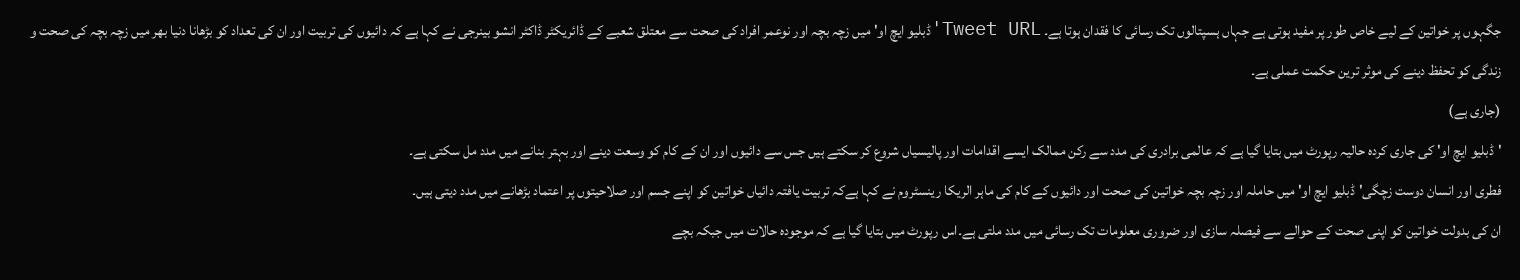جگہوں پر خواتین کے لیے خاص طور پر مفید ہوتی ہے جہاں ہسپتالوں تک رسائی کا فقدان ہوتا ہے۔ Tweet URL'ڈبلیو ایچ او' میں زچہ بچہ اور نوعمر افراد کی صحت سے معتلق شعبے کے ڈائریکٹر ڈاکٹر انشو بینرجی نے کہا ہے کہ دائیوں کی تربیت اور ان کی تعداد کو بڑھانا دنیا بھر میں زچہ بچہ کی صحت و زندگی کو تحفظ دینے کی موثر ترین حکمت عملی ہے۔
(جاری ہے)
'ڈبلیو ایچ او' کی جاری کردہ حالیہ رپورٹ میں بتایا گیا ہے کہ عالمی برادری کی مدد سے رکن ممالک ایسے اقدامات اور پالیسیاں شروع کر سکتے ہیں جس سے دائیوں اور ان کے کام کو وسعت دینے اور بہتر بنانے میں مدد مل سکتی ہے۔
فطری اور انسان دوست زچگی'ڈبلیو ایچ او' میں حاملہ اور زچہ بچہ خواتین کی صحت اور دائیوں کے کام کی ماہر الریکا رینسٹروم نے کہا ہےکہ تربیت یافتہ دائیاں خواتین کو اپنے جسم اور صلاحیتوں پر اعتماد بڑھانے میں مدد دیتی ہیں۔
ان کی بدولت خواتین کو اپنی صحت کے حوالے سے فیصلہ سازی اور ضروری معلومات تک رسائی میں مدد ملتی ہے۔اس رپورٹ میں بتایا گیا ہے کہ موجودہ حالات میں جبکہ بچے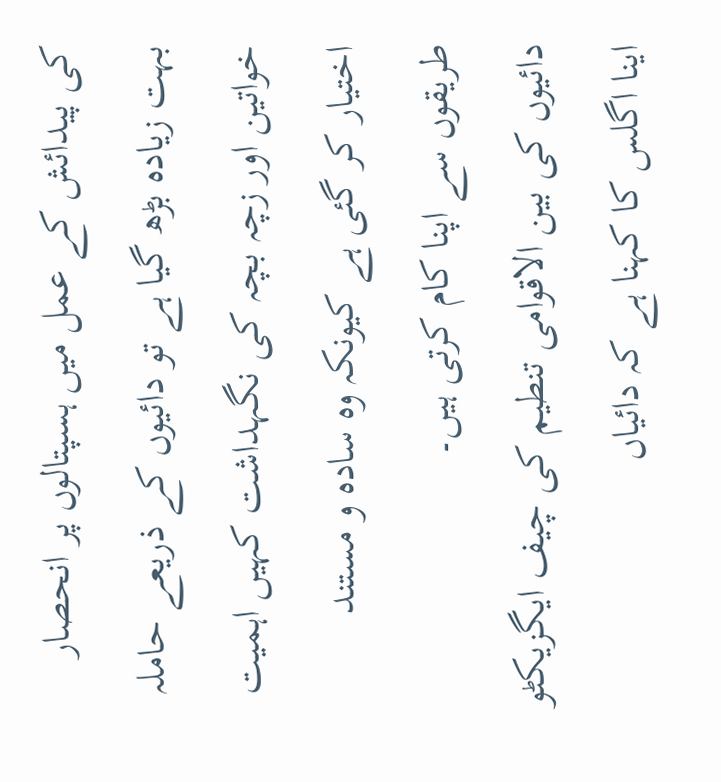کی پیدائش کے عمل میں ہسپتالوں پر انحصار بہت زیادہ بڑھ گیا ہے تو دائیوں کے ذریعے حاملہ خواتین اور زچہ بچہ کی نگہداشت کہیں اہمیت اختیار کر گئی ہے کیونکہ وہ سادہ و مستند طریقوں سے اپنا کام کرتی ہیں۔
دائیوں کی بین الاقوامی تنطیم کی چیف ایگزیکٹو اینا اگلس کا کہنا ہے کہ دائیاں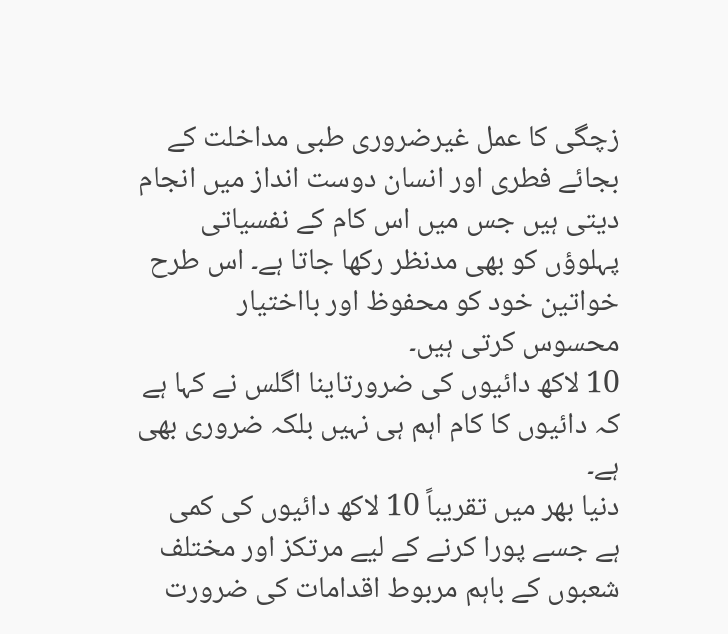زچگی کا عمل غیرضروری طبی مداخلت کے بجائے فطری اور انسان دوست انداز میں انجام دیتی ہیں جس میں اس کام کے نفسیاتی پہلوؤں کو بھی مدنظر رکھا جاتا ہے۔ اس طرح خواتین خود کو محفوظ اور بااختیار محسوس کرتی ہیں۔
10 لاکھ دائیوں کی ضرورتاینا اگلس نے کہا ہے کہ دائیوں کا کام اہم ہی نہیں بلکہ ضروری بھی ہے۔
دنیا بھر میں تقریباً 10 لاکھ دائیوں کی کمی ہے جسے پورا کرنے کے لیے مرتکز اور مختلف شعبوں کے باہم مربوط اقدامات کی ضرورت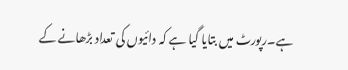ہے۔رپورٹ میں بتایا گیا ہے کہ دائیوں کی تعداد بڑھانے کے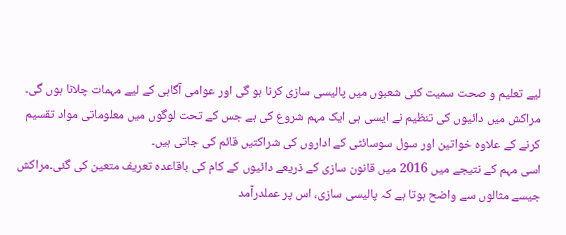لیے تعلیم و صحت سمیت کئی شعبوں میں پالیسی سازی کرنا ہو گی اور عوامی آگاہی کے لیے مہمات چلانا ہوں گی۔
مراکش میں دائیوں کی تنظیم نے ایسی ہی ایک مہم شروع کی ہے جس کے تحت لوگوں میں معلوماتی مواد تقسیم کرنے کے علاوہ خواتین اور سول سوسائٹی کے اداروں کی شراکتیں قائم کی جاتی ہیں۔
اسی مہم کے نتیجے میں 2016 میں قانون سازی کے ذریعے دائیوں کے کام کی باقاعدہ تعریف متعین کی گئی۔مراکش جیسے مثالوں سے واضح ہوتا ہے کہ پالیسی سازی، اس پر عملدرآمد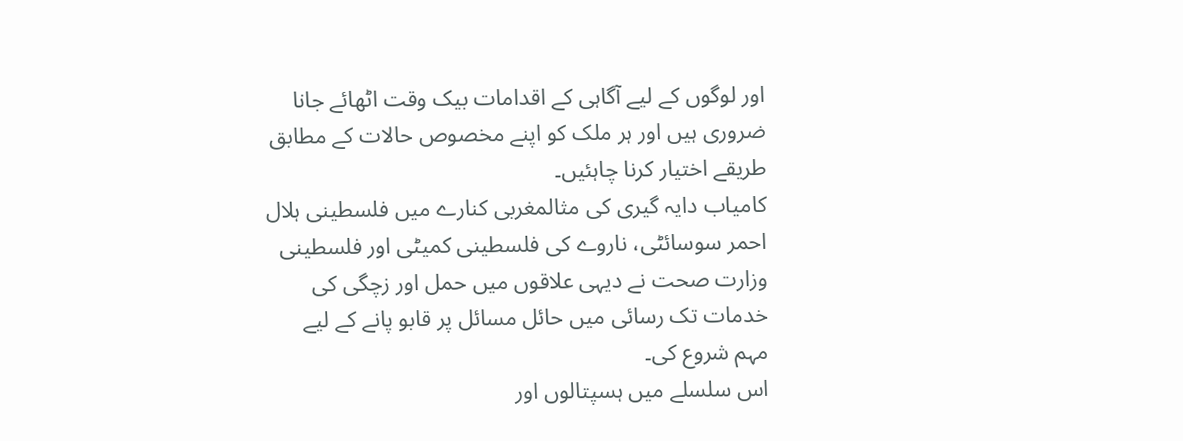اور لوگوں کے لیے آگاہی کے اقدامات بیک وقت اٹھائے جانا ضروری ہیں اور ہر ملک کو اپنے مخصوص حالات کے مطابق طریقے اختیار کرنا چاہئیں۔
کامیاب دایہ گیری کی مثالمغربی کنارے میں فلسطینی ہلال احمر سوسائٹی، ناروے کی فلسطینی کمیٹی اور فلسطینی وزارت صحت نے دیہی علاقوں میں حمل اور زچگی کی خدمات تک رسائی میں حائل مسائل پر قابو پانے کے لیے مہم شروع کی۔
اس سلسلے میں ہسپتالوں اور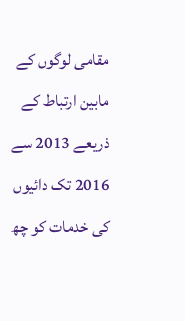مقامی لوگوں کے مابین ارتباط کے ذریعے 2013 سے 2016 تک دائیوں کی خدمات کو چھ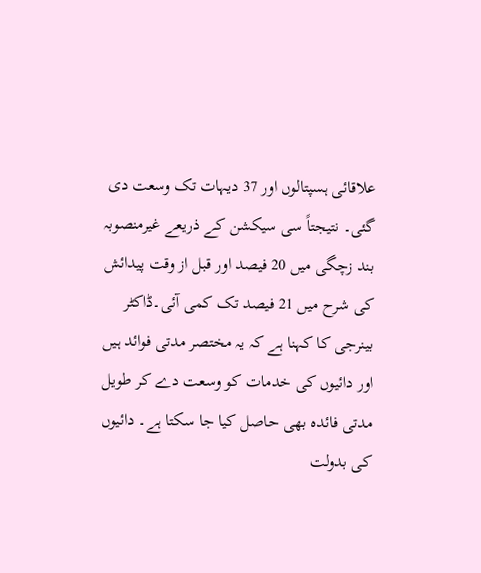علاقائی ہسپتالوں اور 37 دیہات تک وسعت دی گئی۔ نتیجتاً سی سیکشن کے ذریعے غیرمنصوبہ بند زچگی میں 20 فیصد اور قبل از وقت پیدائش کی شرح میں 21 فیصد تک کمی آئی۔ڈاکٹر بینرجی کا کہنا ہے کہ یہ مختصر مدتی فوائد ہیں اور دائیوں کی خدمات کو وسعت دے کر طویل مدتی فائدہ بھی حاصل کیا جا سکتا ہے۔ دائیوں کی بدولت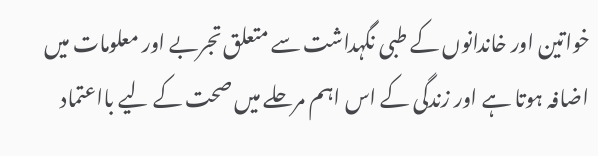خواتین اور خاندانوں کے طبی نگہداشت سے متعلق تجربے اور معلومات میں اضافہ ہوتا ہے اور زندگی کے اس اہم مرحلے میں صحت کے لیے بااعتماد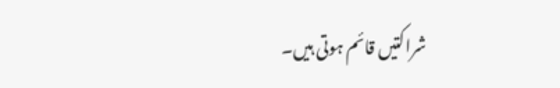شراکتیں قائم ہوتی ہیں۔